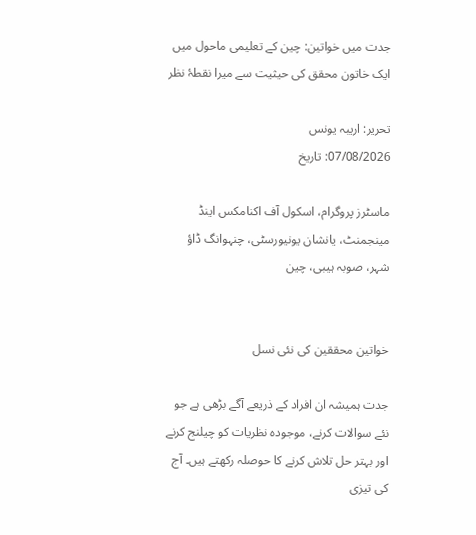جدت میں خواتین: چین کے تعلیمی ماحول میں ایک خاتون محقق کی حیثیت سے میرا نقطۂ نظر

تحریر: اریبہ یونس
07/08/2026: تاریخ

ماسٹرز پروگرام، اسکول آف اکنامکس اینڈ مینجمنٹ، یانشان یونیورسٹی، چنہوانگ ڈاؤ شہر، صوبہ ہیبی، چین


خواتین محققین کی نئی نسل

جدت ہمیشہ ان افراد کے ذریعے آگے بڑھی ہے جو نئے سوالات کرنے، موجودہ نظریات کو چیلنج کرنے اور بہتر حل تلاش کرنے کا حوصلہ رکھتے ہیں۔ آج کی تیزی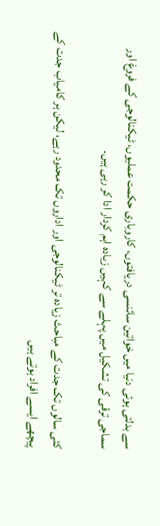سے بدلتی ہوئی دنیا میں خواتین سائنسی دریافتوں، کاروباری حکمت عملیوں، ٹیکنالوجی کے فروغ اور سماجی ترقی کی تشکیل میں پہلے سے کہیں زیادہ اہم کردار ادا کر رہی ہیں۔

کئی سالوں تک جدت کے مباحث زیادہ تر ٹیکنالوجی اور اداروں تک محدود رہے، لیکن ہر کامیاب جدت کے پیچھے ایسے افراد ہوتے ہیں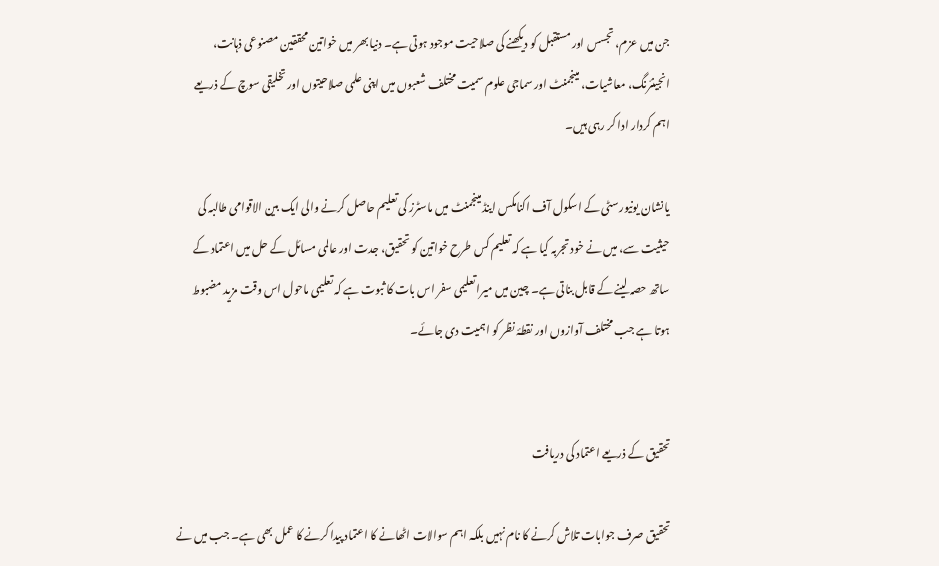جن میں عزم، تجسس اور مستقبل کو دیکھنے کی صلاحیت موجود ہوتی ہے۔ دنیا بھر میں خواتین محققین مصنوعی ذہانت، انجینئرنگ، معاشیات، مینجمنٹ اور سماجی علوم سمیت مختلف شعبوں میں اپنی علمی صلاحیتوں اور تخلیقی سوچ کے ذریعے اہم کردار ادا کر رہی ہیں۔

یانشان یونیورسٹی کے اسکول آف اکنامکس اینڈ مینجمنٹ میں ماسٹرز کی تعلیم حاصل کرنے والی ایک بین الاقوامی طالبہ کی حیثیت سے، میں نے خود تجربہ کیا ہے کہ تعلیم کس طرح خواتین کو تحقیق، جدت اور عالمی مسائل کے حل میں اعتماد کے ساتھ حصہ لینے کے قابل بناتی ہے۔ چین میں میرا تعلیمی سفر اس بات کا ثبوت ہے کہ تعلیمی ماحول اس وقت مزید مضبوط ہوتا ہے جب مختلف آوازوں اور نقطۂ نظر کو اہمیت دی جائے۔


تحقیق کے ذریعے اعتماد کی دریافت

تحقیق صرف جوابات تلاش کرنے کا نام نہیں بلکہ اہم سوالات اٹھانے کا اعتماد پیدا کرنے کا عمل بھی ہے۔ جب میں نے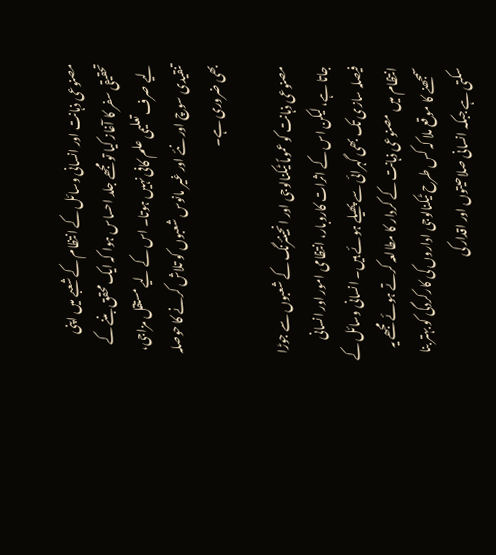مصنوعی ذہانت اور انسانی وسائل کے انتظام کے شعبے میں اپنی تحقیقی سفر کا آغاز کیا تو مجھے جلد احساس ہوا کہ ایک محقق بننے کے لیے صرف تعلیمی علم کافی نہیں ہوتا۔ اس کے لیے مستقل مزاجی، تنقیدی سوچ اور نئے اور غیر مانوس شعبوں کو تلاش کرنے کا حوصلہ بھی ضروری ہے۔

مصنوعی ذہانت کو عموماً ٹیکنالوجی اور انجینئرنگ کے شعبوں سے جوڑا جاتا ہے، لیکن اس کے اثرات کاروبار، انتظامی امور اور انسانی فیصلہ سازی تک بھی گہرائی سے پھیلے ہوئے ہیں۔ انسانی وسائل کے انتظام میں مصنوعی ذہانت کے کردار کا مطالعہ کرتے ہوئے مجھے یہ سمجھنے کا موقع ملا کہ کس طرح ٹیکنالوجی اداروں کی کارکردگی کو بہتر بنا سکتی ہے جبکہ انسانی صلاحیتوں اور اقدار کی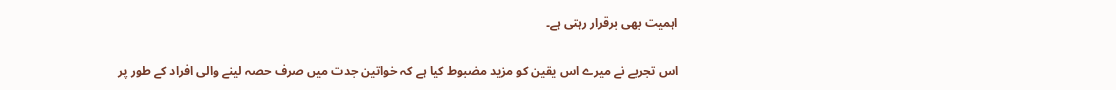اہمیت بھی برقرار رہتی ہے۔

اس تجربے نے میرے اس یقین کو مزید مضبوط کیا ہے کہ خواتین جدت میں صرف حصہ لینے والی افراد کے طور پر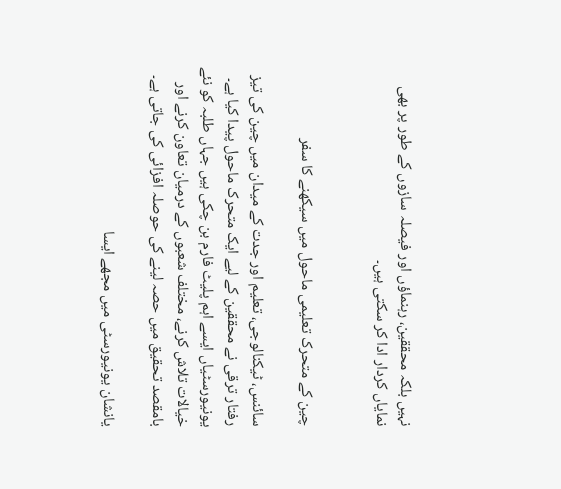نہیں بلکہ محققین، رہنماؤں اور فیصلہ سازوں کے طور پر بھی نمایاں کردار ادا کر سکتی ہیں۔


چین کے متحرک تعلیمی ماحول میں سیکھنے کا سفر

سائنس، ٹیکنالوجی، تعلیم اور جدت کے میدان میں چین کی تیز رفتار ترقی نے محققین کے لیے ایک متحرک ماحول پیدا کیا ہے۔ یونیورسٹیاں ایسے اہم پلیٹ فارم بن چکی ہیں جہاں طلبہ کو نئے خیالات تلاش کرنے، مختلف شعبوں کے درمیان تعاون کرنے اور بامقصد تحقیق میں حصہ لینے کی حوصلہ افزائی کی جاتی ہے۔

یانشان یونیورسٹی میں مجھے ایسا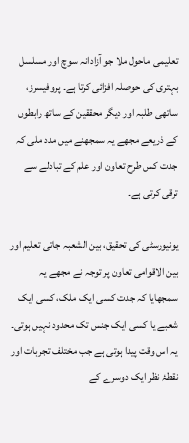تعلیمی ماحول ملا جو آزادانہ سوچ اور مسلسل بہتری کی حوصلہ افزائی کرتا ہے۔ پروفیسرز، ساتھی طلبہ اور دیگر محققین کے ساتھ رابطوں کے ذریعے مجھے یہ سمجھنے میں مدد ملی کہ جدت کس طرح تعاون اور علم کے تبادلے سے ترقی کرتی ہے۔

یونیورسٹی کی تحقیق، بین الشعبہ جاتی تعلیم اور بین الاقوامی تعاون پر توجہ نے مجھے یہ سمجھایا کہ جدت کسی ایک ملک، کسی ایک شعبے یا کسی ایک جنس تک محدود نہیں ہوتی۔ یہ اس وقت پیدا ہوتی ہے جب مختلف تجربات اور نقطۂ نظر ایک دوسرے کے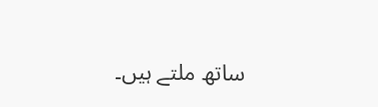ساتھ ملتے ہیں۔